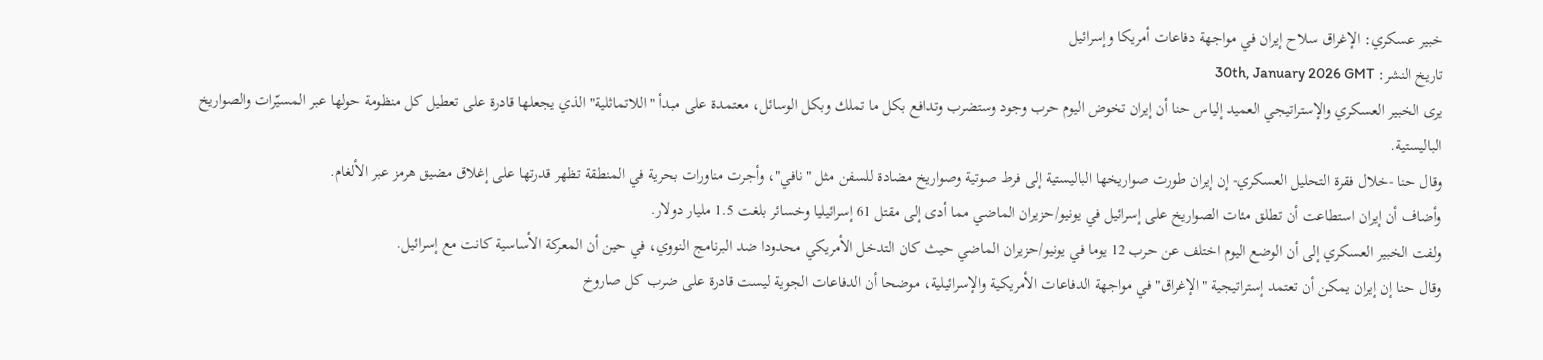خبير عسكري: الإغراق سلاح إيران في مواجهة دفاعات أمريكا وإسرائيل
تاريخ النشر: 30th, January 2026 GMT
يرى الخبير العسكري والإستراتيجي العميد إلياس حنا أن إيران تخوض اليوم حرب وجود وستضرب وتدافع بكل ما تملك وبكل الوسائل، معتمدة على مبدأ "اللاتماثلية" الذي يجعلها قادرة على تعطيل كل منظومة حولها عبر المسيّرات والصواريخ الباليستية.
وقال حنا -خلال فقرة التحليل العسكري- إن إيران طورت صواريخها الباليستية إلى فرط صوتية وصواريخ مضادة للسفن مثل "نافي"، وأجرت مناورات بحرية في المنطقة تظهر قدرتها على إغلاق مضيق هرمز عبر الألغام.
وأضاف أن إيران استطاعت أن تطلق مئات الصواريخ على إسرائيل في يونيو/حزيران الماضي مما أدى إلى مقتل 61 إسرائيليا وخسائر بلغت 1.5 مليار دولار.
ولفت الخبير العسكري إلى أن الوضع اليوم اختلف عن حرب 12 يوما في يونيو/حزيران الماضي حيث كان التدخل الأمريكي محدودا ضد البرنامج النووي، في حين أن المعركة الأساسية كانت مع إسرائيل.
وقال حنا إن إيران يمكن أن تعتمد إستراتيجية "الإغراق" في مواجهة الدفاعات الأمريكية والإسرائيلية، موضحا أن الدفاعات الجوية ليست قادرة على ضرب كل صاروخ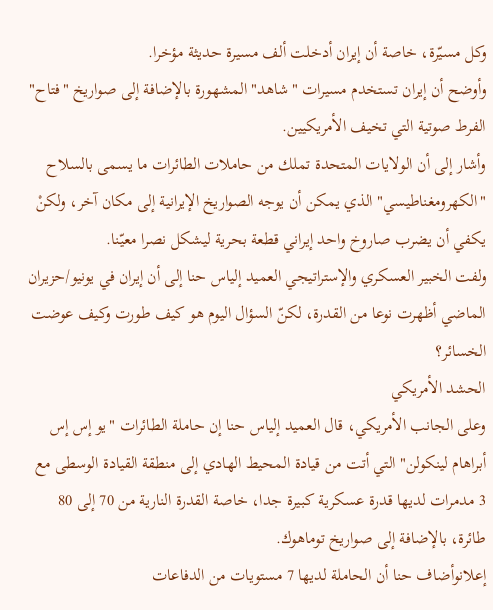وكل مسيّرة، خاصة أن إيران أدخلت ألف مسيرة حديثة مؤخرا.
وأوضح أن إيران تستخدم مسيرات "شاهد" المشهورة بالإضافة إلى صواريخ "فتاح" الفرط صوتية التي تخيف الأمريكيين.
وأشار إلى أن الولايات المتحدة تملك من حاملات الطائرات ما يسمى بالسلاح "الكهرومغناطيسي" الذي يمكن أن يوجه الصواريخ الإيرانية إلى مكان آخر، ولكنْ يكفي أن يضرب صاروخ واحد إيراني قطعة بحرية ليشكل نصرا معيّنا.
ولفت الخبير العسكري والإستراتيجي العميد إلياس حنا إلى أن إيران في يونيو/حزيران الماضي أظهرت نوعا من القدرة، لكنّ السؤال اليوم هو كيف طورت وكيف عوضت الخسائر؟
الحشد الأمريكي
وعلى الجانب الأمريكي، قال العميد إلياس حنا إن حاملة الطائرات "يو إس إس أبراهام لينكولن" التي أتت من قيادة المحيط الهادي إلى منطقة القيادة الوسطى مع 3 مدمرات لديها قدرة عسكرية كبيرة جدا، خاصة القدرة النارية من 70 إلى 80 طائرة، بالإضافة إلى صواريخ توماهوك.
إعلانوأضاف حنا أن الحاملة لديها 7 مستويات من الدفاعات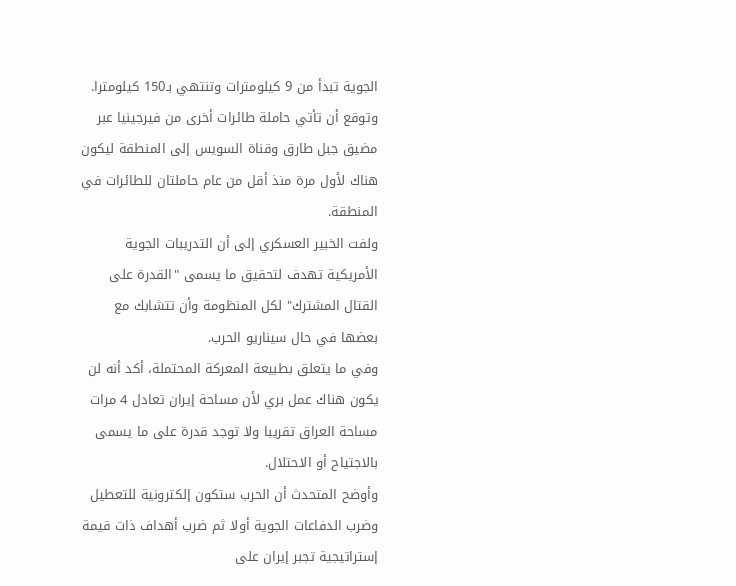الجوية تبدأ من 9 كيلومترات وتنتهي بـ150 كيلومترا.
وتوقع أن تأتي حاملة طائرات أخرى من فيرجينيا عبر مضيق جبل طارق وقناة السويس إلى المنطقة ليكون هناك لأول مرة منذ أقل من عام حاملتان للطائرات في المنطقة.
ولفت الخبير العسكري إلى أن التدريبات الجوية الأمريكية تهدف لتحقيق ما يسمى "القدرة على القتال المشترك" لكل المنظومة وأن تتشابك مع بعضها في حال سيناريو الحرب.
وفي ما يتعلق بطبيعة المعركة المحتملة، أكد أنه لن يكون هناك عمل بري لأن مساحة إيران تعادل 4 مرات مساحة العراق تقريبا ولا توجد قدرة على ما يسمى بالاجتياح أو الاحتلال.
وأوضح المتحدث أن الحرب ستكون إلكترونية للتعطيل وضرب الدفاعات الجوية أولا ثم ضرب أهداف ذات قيمة إستراتيجية تجبر إيران على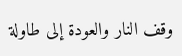وقف النار والعودة إلى طاولة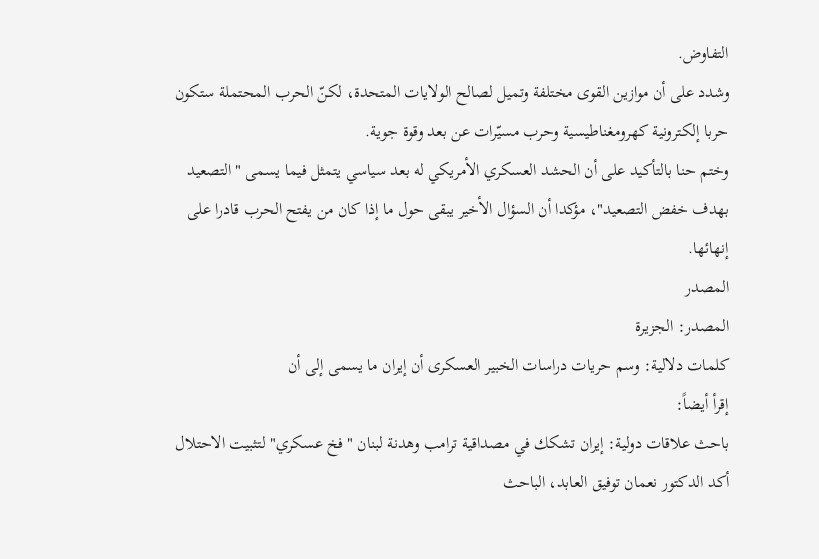التفاوض.
وشدد على أن موازين القوى مختلفة وتميل لصالح الولايات المتحدة، لكنّ الحرب المحتملة ستكون حربا إلكترونية كهرومغناطيسية وحرب مسيّرات عن بعد وقوة جوية.
وختم حنا بالتأكيد على أن الحشد العسكري الأمريكي له بعد سياسي يتمثل فيما يسمى "التصعيد بهدف خفض التصعيد"، مؤكدا أن السؤال الأخير يبقى حول ما إذا كان من يفتح الحرب قادرا على إنهائها.
المصدر
المصدر: الجزيرة
كلمات دلالية: وسم حريات دراسات الخبیر العسکری أن إیران ما یسمى إلى أن
إقرأ أيضاً:
باحث علاقات دولية: إيران تشكك في مصداقية ترامب وهدنة لبنان "فخ عسكري" لتثبيت الاحتلال
أكد الدكتور نعمان توفيق العابد، الباحث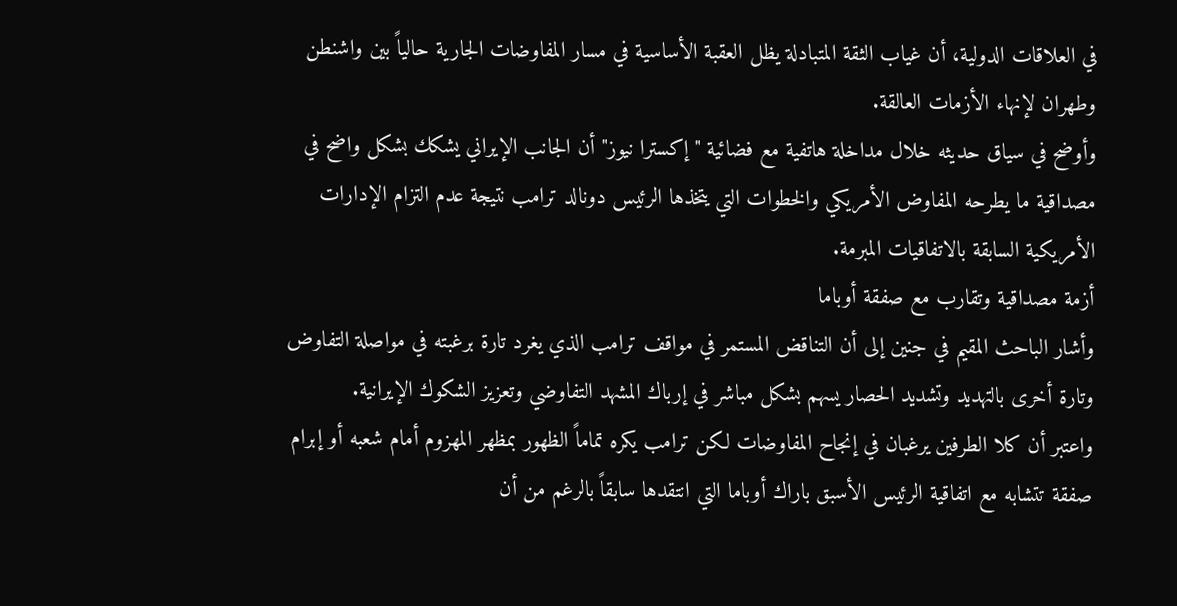في العلاقات الدولية، أن غياب الثقة المتبادلة يظل العقبة الأساسية في مسار المفاوضات الجارية حالياً بين واشنطن وطهران لإنهاء الأزمات العالقة.
وأوضح في سياق حديثه خلال مداخلة هاتفية مع فضائية "إكسترا نيوز" أن الجانب الإيراني يشكك بشكل واضح في مصداقية ما يطرحه المفاوض الأمريكي والخطوات التي يتخذها الرئيس دونالد ترامب نتيجة عدم التزام الإدارات الأمريكية السابقة بالاتفاقيات المبرمة.
أزمة مصداقية وتقارب مع صفقة أوباما
وأشار الباحث المقيم في جنين إلى أن التناقض المستمر في مواقف ترامب الذي يغرد تارة برغبته في مواصلة التفاوض وتارة أخرى بالتهديد وتشديد الحصار يسهم بشكل مباشر في إرباك المشهد التفاوضي وتعزيز الشكوك الإيرانية.
واعتبر أن كلا الطرفين يرغبان في إنجاح المفاوضات لكن ترامب يكره تماماً الظهور بمظهر المهزوم أمام شعبه أو إبرام صفقة تتشابه مع اتفاقية الرئيس الأسبق باراك أوباما التي انتقدها سابقاً بالرغم من أن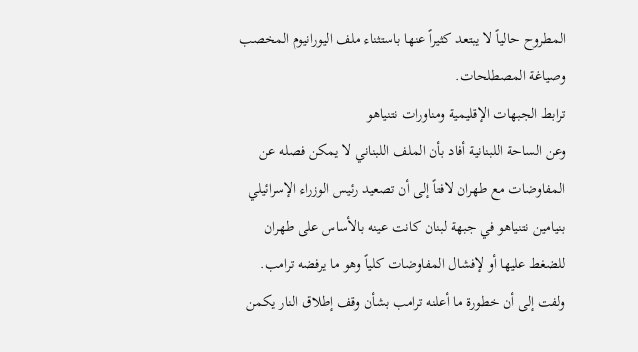المطروح حالياً لا يبتعد كثيراً عنها باستثناء ملف اليورانيوم المخصب وصياغة المصطلحات.
ترابط الجبهات الإقليمية ومناورات نتنياهو
وعن الساحة اللبنانية أفاد بأن الملف اللبناني لا يمكن فصله عن المفاوضات مع طهران لافتاً إلى أن تصعيد رئيس الوزراء الإسرائيلي بنيامين نتنياهو في جبهة لبنان كانت عينه بالأساس على طهران للضغط عليها أو لإفشال المفاوضات كلياً وهو ما يرفضه ترامب.
ولفت إلى أن خطورة ما أعلنه ترامب بشأن وقف إطلاق النار يكمن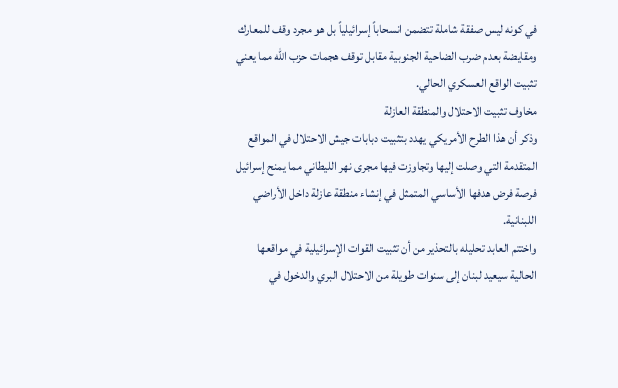في كونه ليس صفقة شاملة تتضمن انسحاباً إسرائيلياً بل هو مجرد وقف للمعارك ومقايضة بعدم ضرب الضاحية الجنوبية مقابل توقف هجمات حزب الله مما يعني تثبيت الواقع العسكري الحالي.
مخاوف تثبيت الاحتلال والمنطقة العازلة
وذكر أن هذا الطرح الأمريكي يهدد بتثبيت دبابات جيش الاحتلال في المواقع المتقدمة التي وصلت إليها وتجاوزت فيها مجرى نهر الليطاني مما يمنح إسرائيل فرصة فرض هدفها الأساسي المتمثل في إنشاء منطقة عازلة داخل الأراضي اللبنانية.
واختتم العابد تحليله بالتحذير من أن تثبيت القوات الإسرائيلية في مواقعها الحالية سيعيد لبنان إلى سنوات طويلة من الاحتلال البري والدخول في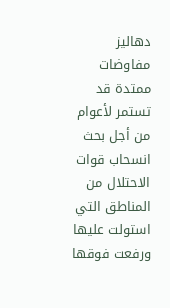دهاليز مفاوضات ممتدة قد تستمر لأعوام من أجل بحث انسحاب قوات الاحتلال من المناطق التي استولت عليها ورفعت فوقها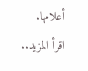أعلامها.
اقرأ المزيد..